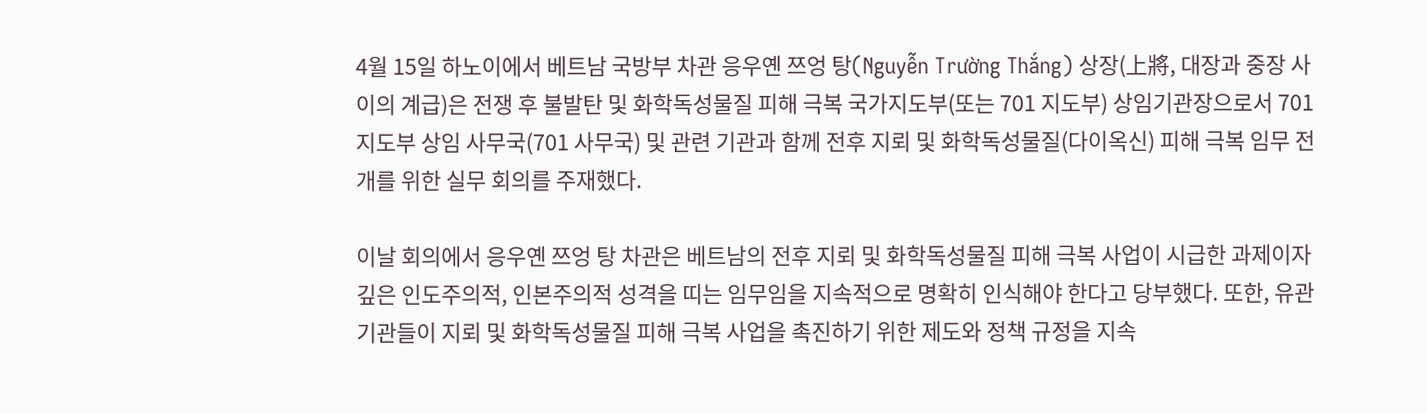4월 15일 하노이에서 베트남 국방부 차관 응우옌 쯔엉 탕(Nguyễn Trường Thắng) 상장(上將, 대장과 중장 사이의 계급)은 전쟁 후 불발탄 및 화학독성물질 피해 극복 국가지도부(또는 701 지도부) 상임기관장으로서 701 지도부 상임 사무국(701 사무국) 및 관련 기관과 함께 전후 지뢰 및 화학독성물질(다이옥신) 피해 극복 임무 전개를 위한 실무 회의를 주재했다.

이날 회의에서 응우옌 쯔엉 탕 차관은 베트남의 전후 지뢰 및 화학독성물질 피해 극복 사업이 시급한 과제이자 깊은 인도주의적, 인본주의적 성격을 띠는 임무임을 지속적으로 명확히 인식해야 한다고 당부했다. 또한, 유관기관들이 지뢰 및 화학독성물질 피해 극복 사업을 촉진하기 위한 제도와 정책 규정을 지속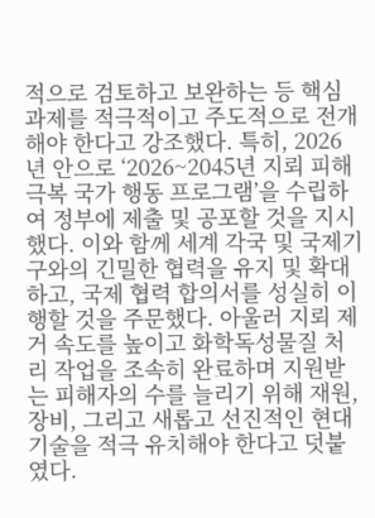적으로 검토하고 보완하는 등 핵심 과제를 적극적이고 주도적으로 전개해야 한다고 강조했다. 특히, 2026년 안으로 ‘2026~2045년 지뢰 피해 극복 국가 행동 프로그램’을 수립하여 정부에 제출 및 공포할 것을 지시했다. 이와 함께 세계 각국 및 국제기구와의 긴밀한 협력을 유지 및 확대하고, 국제 협력 합의서를 성실히 이행할 것을 주문했다. 아울러 지뢰 제거 속도를 높이고 화학독성물질 처리 작업을 조속히 완료하며 지원받는 피해자의 수를 늘리기 위해 재원, 장비, 그리고 새롭고 선진적인 현대 기술을 적극 유치해야 한다고 덧붙였다.